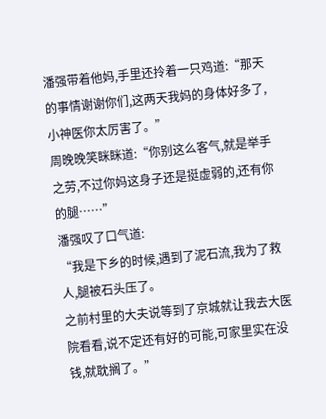潘强带着他妈,手里还拎着一只鸡道:“那天的事情谢谢你们,这两天我妈的身体好多了,小神医你太厉害了。”
周晚晚笑眯眯道:“你别这么客气,就是举手之劳,不过你妈这身子还是挺虚弱的,还有你的腿……”
潘强叹了口气道:
“我是下乡的时候,遇到了泥石流,我为了救人,腿被石头压了。
之前村里的大夫说等到了京城就让我去大医院看看,说不定还有好的可能,可家里实在没钱,就耽搁了。”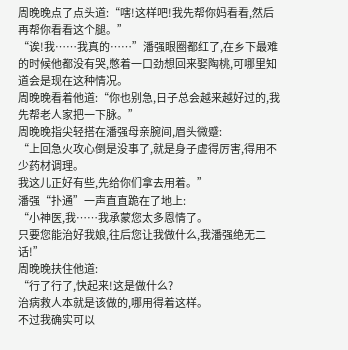周晚晚点了点头道:“嗐!这样吧!我先帮你妈看看,然后再帮你看看这个腿。”
“诶!我……我真的……”潘强眼圈都红了,在乡下最难的时候他都没有哭,憋着一口劲想回来娶陶桃,可哪里知道会是现在这种情况。
周晚晚看着他道:“你也别急,日子总会越来越好过的,我先帮老人家把一下脉。”
周晚晚指尖轻搭在潘强母亲腕间,眉头微蹙:
“上回急火攻心倒是没事了,就是身子虚得厉害,得用不少药材调理。
我这儿正好有些,先给你们拿去用着。”
潘强“扑通”一声直直跪在了地上:
“小神医,我……我承蒙您太多恩情了。
只要您能治好我娘,往后您让我做什么,我潘强绝无二话!”
周晚晚扶住他道:
“行了行了,快起来!这是做什么?
治病救人本就是该做的,哪用得着这样。
不过我确实可以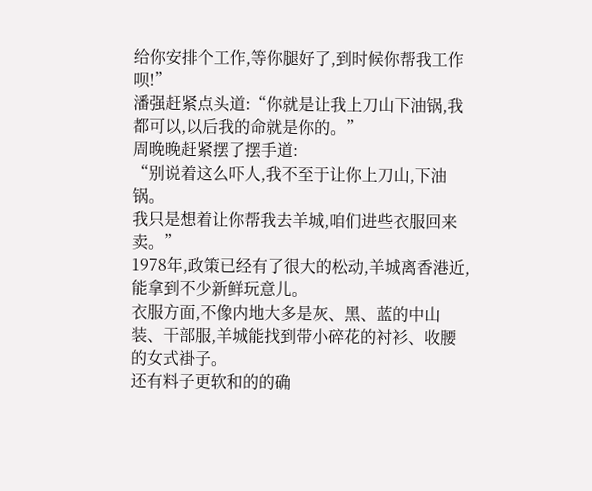给你安排个工作,等你腿好了,到时候你帮我工作呗!”
潘强赶紧点头道:“你就是让我上刀山下油锅,我都可以,以后我的命就是你的。”
周晚晚赶紧摆了摆手道:
“别说着这么吓人,我不至于让你上刀山,下油锅。
我只是想着让你帮我去羊城,咱们进些衣服回来卖。”
1978年,政策已经有了很大的松动,羊城离香港近,能拿到不少新鲜玩意儿。
衣服方面,不像内地大多是灰、黑、蓝的中山装、干部服,羊城能找到带小碎花的衬衫、收腰的女式褂子。
还有料子更软和的的确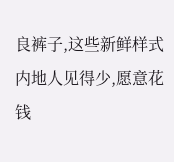良裤子,这些新鲜样式内地人见得少,愿意花钱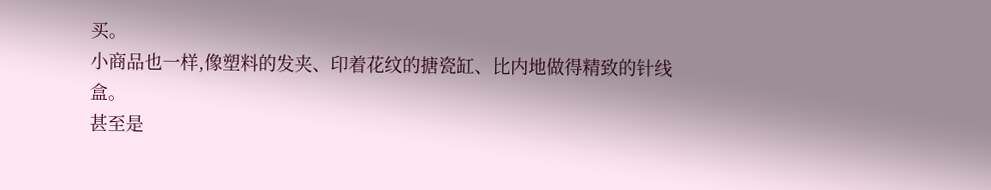买。
小商品也一样,像塑料的发夹、印着花纹的搪瓷缸、比内地做得精致的针线盒。
甚至是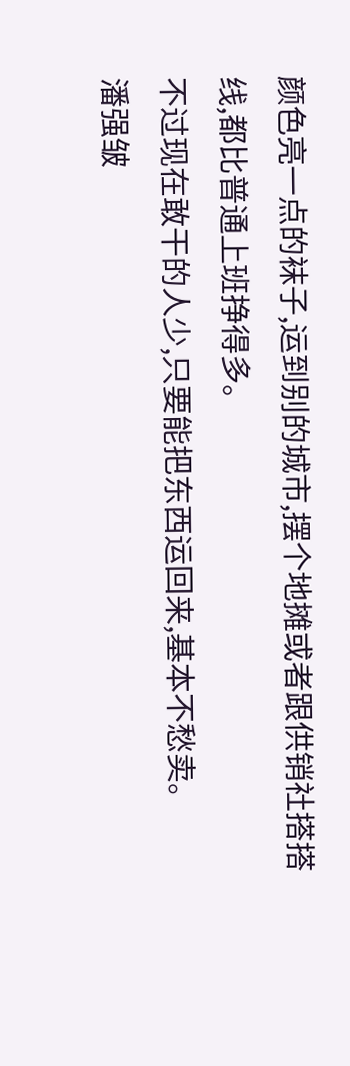颜色亮一点的袜子,运到别的城市,摆个地摊或者跟供销社搭搭线,都比普通上班挣得多。
不过现在敢干的人少,只要能把东西运回来,基本不愁卖。
潘强皱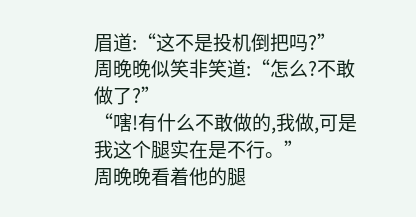眉道:“这不是投机倒把吗?”
周晚晚似笑非笑道:“怎么?不敢做了?”
“嗐!有什么不敢做的,我做,可是我这个腿实在是不行。”
周晚晚看着他的腿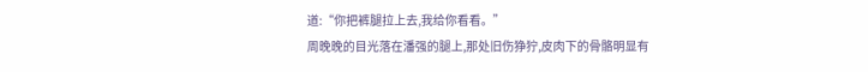道:“你把裤腿拉上去,我给你看看。”
周晚晚的目光落在潘强的腿上,那处旧伤狰狞,皮肉下的骨骼明显有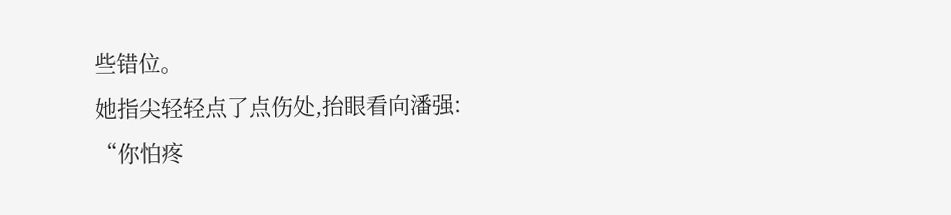些错位。
她指尖轻轻点了点伤处,抬眼看向潘强:
“你怕疼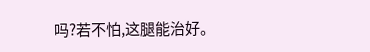吗?若不怕,这腿能治好。